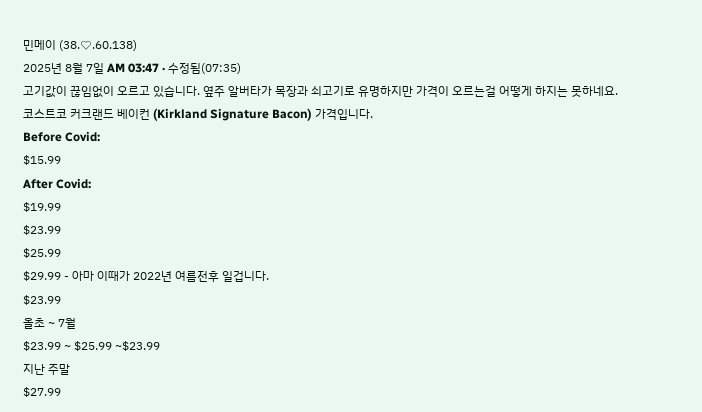민메이 (38.♡.60.138)
2025년 8월 7일 AM 03:47 · 수정됨(07:35)
고기값이 끊임없이 오르고 있습니다. 옆주 알버타가 목장과 쇠고기로 유명하지만 가격이 오르는걸 어떻게 하지는 못하네요.
코스트코 커크랜드 베이컨 (Kirkland Signature Bacon) 가격입니다.
Before Covid:
$15.99
After Covid:
$19.99
$23.99
$25.99
$29.99 - 아마 이때가 2022년 여름전후 일겁니다.
$23.99
올초 ~ 7월
$23.99 ~ $25.99 ~$23.99
지난 주말
$27.99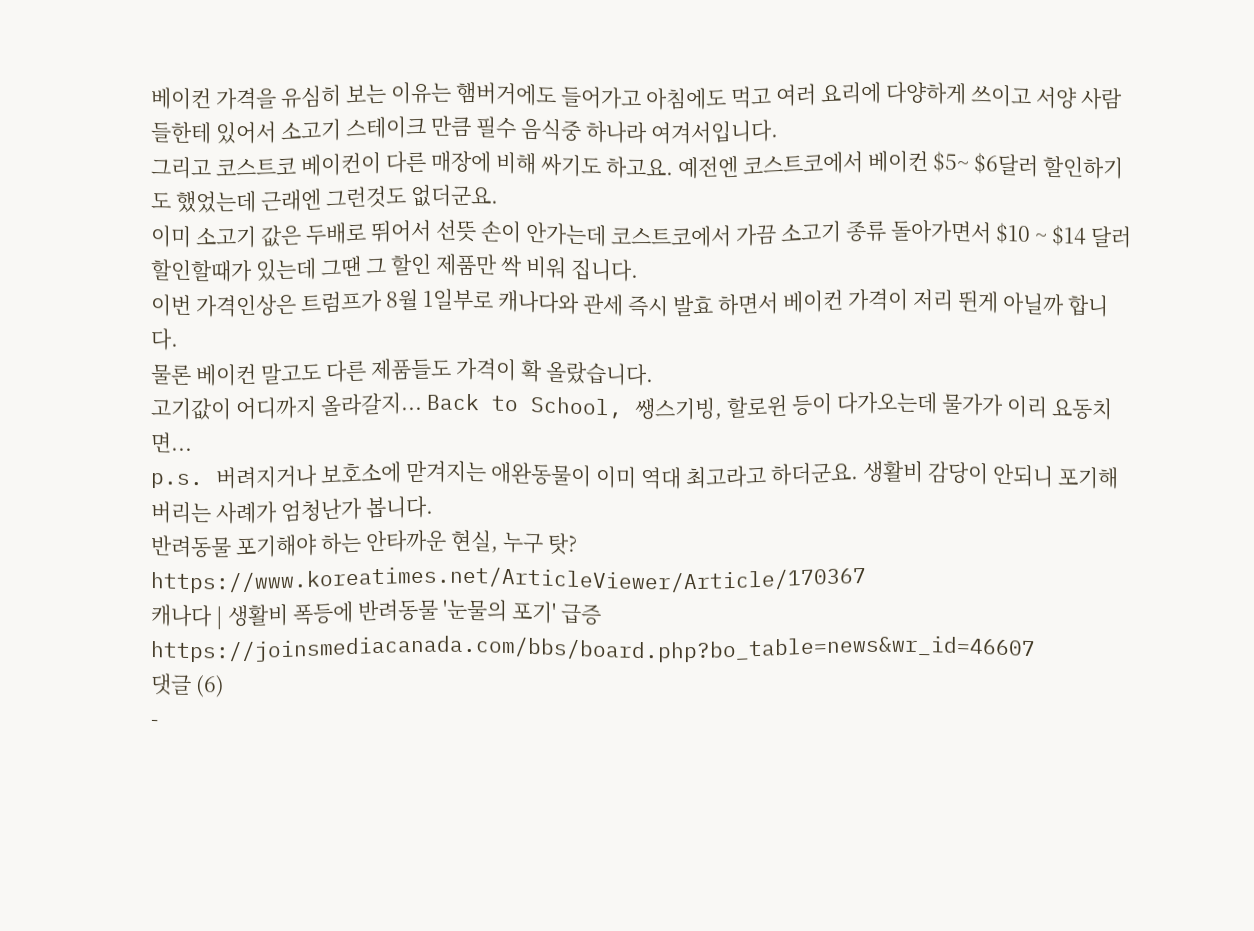베이컨 가격을 유심히 보는 이유는 햄버거에도 들어가고 아침에도 먹고 여러 요리에 다양하게 쓰이고 서양 사람들한테 있어서 소고기 스테이크 만큼 필수 음식중 하나라 여겨서입니다.
그리고 코스트코 베이컨이 다른 매장에 비해 싸기도 하고요. 예전엔 코스트코에서 베이컨 $5~ $6달러 할인하기도 했었는데 근래엔 그런것도 없더군요.
이미 소고기 값은 두배로 뛰어서 선뜻 손이 안가는데 코스트코에서 가끔 소고기 종류 돌아가면서 $10 ~ $14 달러 할인할때가 있는데 그땐 그 할인 제품만 싹 비워 집니다.
이번 가격인상은 트럼프가 8월 1일부로 캐나다와 관세 즉시 발효 하면서 베이컨 가격이 저리 뛴게 아닐까 합니다.
물론 베이컨 말고도 다른 제품들도 가격이 확 올랐습니다.
고기값이 어디까지 올라갈지... Back to School, 쌩스기빙, 할로윈 등이 다가오는데 물가가 이리 요동치면...
p.s. 버려지거나 보호소에 맏겨지는 애완동물이 이미 역대 최고라고 하더군요. 생활비 감당이 안되니 포기해버리는 사례가 엄청난가 봅니다.
반려동물 포기해야 하는 안타까운 현실, 누구 탓?
https://www.koreatimes.net/ArticleViewer/Article/170367
캐나다 | 생활비 폭등에 반려동물 '눈물의 포기' 급증
https://joinsmediacanada.com/bbs/board.php?bo_table=news&wr_id=46607
댓글 (6)
-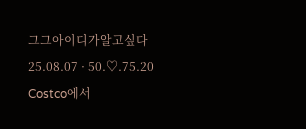그그아이디가알고싶다
25.08.07 · 50.♡.75.20
Costco에서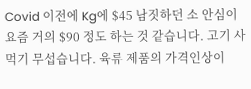Covid 이전에 Kg에 $45 남짓하던 소 안심이 요즘 거의 $90 정도 하는 것 같습니다. 고기 사먹기 무섭습니다. 육류 제품의 가격인상이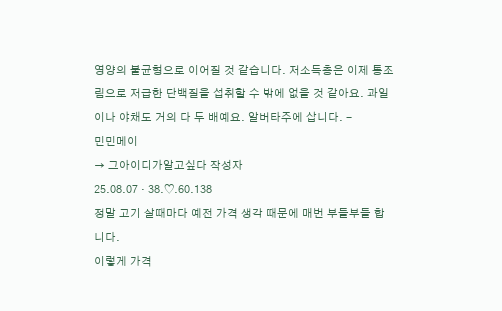영양의 불균형으로 이어질 것 같습니다. 저소득층은 이제 통조림으로 저급한 단백질을 섭취할 수 밖에 없을 것 같아요. 과일이나 야채도 거의 다 두 배예요. 알버타주에 삽니다. -
민민메이
→ 그아이디가알고싶다 작성자
25.08.07 · 38.♡.60.138
정말 고기 살때마다 예전 가격 생각 때문에 매번 부들부들 합니다.
이렇게 가격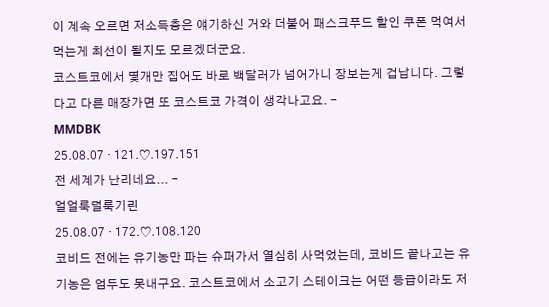이 계속 오르면 저소득층은 얘기하신 거와 더불어 패스크푸드 할인 쿠폰 먹여서 먹는게 최선이 될지도 모르겠더군요.
코스트코에서 몇개만 집어도 바로 백달러가 넘어가니 장보는게 겁납니다. 그렇다고 다른 매장가면 또 코스트코 가격이 생각나고요. -
MMDBK
25.08.07 · 121.♡.197.151
전 세계가 난리네요... -
얼얼룩덜룩기린
25.08.07 · 172.♡.108.120
코비드 전에는 유기농만 파는 슈퍼가서 열심히 사먹었는데, 코비드 끝나고는 유기농은 엄두도 못내구요. 코스트코에서 소고기 스테이크는 어떤 등급이라도 저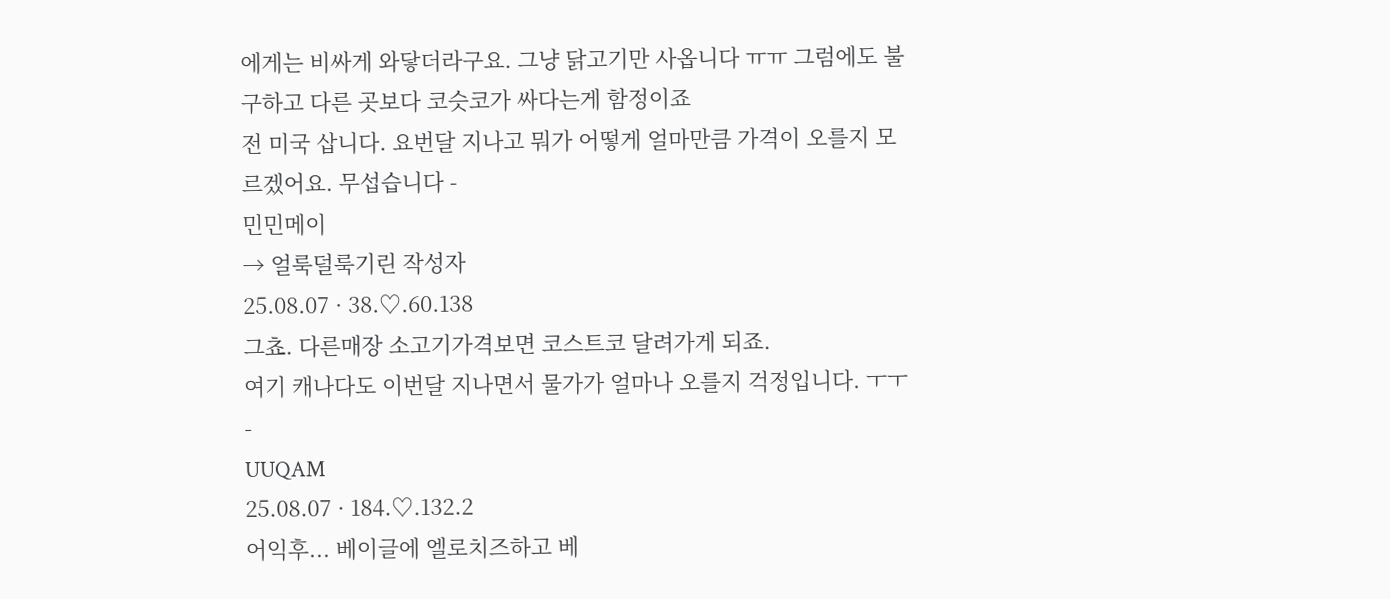에게는 비싸게 와닿더라구요. 그냥 닭고기만 사옵니다 ㅠㅠ 그럼에도 불구하고 다른 곳보다 코슷코가 싸다는게 함정이죠
전 미국 삽니다. 요번달 지나고 뭐가 어떻게 얼마만큼 가격이 오를지 모르겠어요. 무섭습니다 -
민민메이
→ 얼룩덜룩기린 작성자
25.08.07 · 38.♡.60.138
그쵸. 다른매장 소고기가격보면 코스트코 달려가게 되죠.
여기 캐나다도 이번달 지나면서 물가가 얼마나 오를지 걱정입니다. ㅜㅜ -
UUQAM
25.08.07 · 184.♡.132.2
어익후... 베이글에 엘로치즈하고 베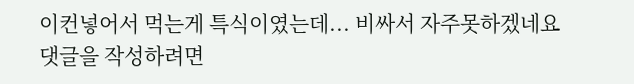이컨넣어서 먹는게 특식이였는데... 비싸서 자주못하겠네요
댓글을 작성하려면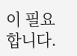이 필요합니다.